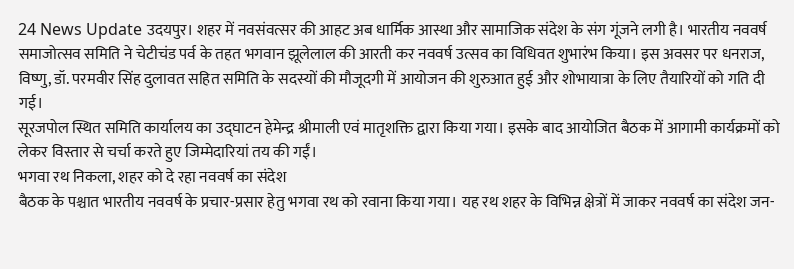24 News Update उदयपुर। शहर में नवसंवत्सर की आहट अब धार्मिक आस्था और सामाजिक संदेश के संग गूंजने लगी है। भारतीय नववर्ष समाजोत्सव समिति ने चेटीचंड पर्व के तहत भगवान झूलेलाल की आरती कर नववर्ष उत्सव का विधिवत शुभारंभ किया। इस अवसर पर धनराज, विष्णु, डॉ. परमवीर सिंह दुलावत सहित समिति के सदस्यों की मौजूदगी में आयोजन की शुरुआत हुई और शोभायात्रा के लिए तैयारियों को गति दी गई।
सूरजपोल स्थित समिति कार्यालय का उद्घाटन हेमेन्द्र श्रीमाली एवं मातृशक्ति द्वारा किया गया। इसके बाद आयोजित बैठक में आगामी कार्यक्रमों को लेकर विस्तार से चर्चा करते हुए जिम्मेदारियां तय की गईं।
भगवा रथ निकला, शहर को दे रहा नववर्ष का संदेश
बैठक के पश्चात भारतीय नववर्ष के प्रचार-प्रसार हेतु भगवा रथ को रवाना किया गया। यह रथ शहर के विभिन्न क्षेत्रों में जाकर नववर्ष का संदेश जन-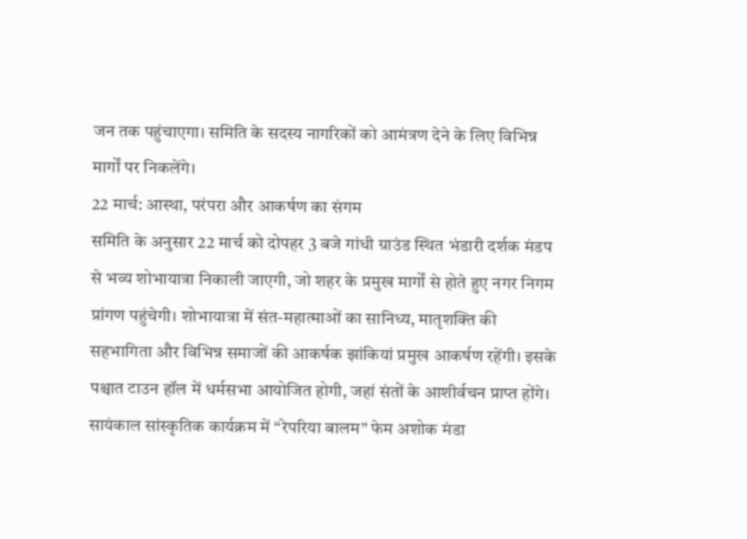जन तक पहुंचाएगा। समिति के सदस्य नागरिकों को आमंत्रण देने के लिए विभिन्न मार्गों पर निकलेंगे।
22 मार्च: आस्था, परंपरा और आकर्षण का संगम
समिति के अनुसार 22 मार्च को दोपहर 3 बजे गांधी ग्राउंड स्थित भंडारी दर्शक मंडप से भव्य शोभायात्रा निकाली जाएगी, जो शहर के प्रमुख मार्गों से होते हुए नगर निगम प्रांगण पहुंचेगी। शोभायात्रा में संत-महात्माओं का सानिध्य, मातृशक्ति की सहभागिता और विभिन्न समाजों की आकर्षक झांकियां प्रमुख आकर्षण रहेंगी। इसके पश्चात टाउन हॉल में धर्मसभा आयोजित होगी, जहां संतों के आशीर्वचन प्राप्त होंगे। सायंकाल सांस्कृतिक कार्यक्रम में “रेपरिया बालम” फेम अशोक मंडा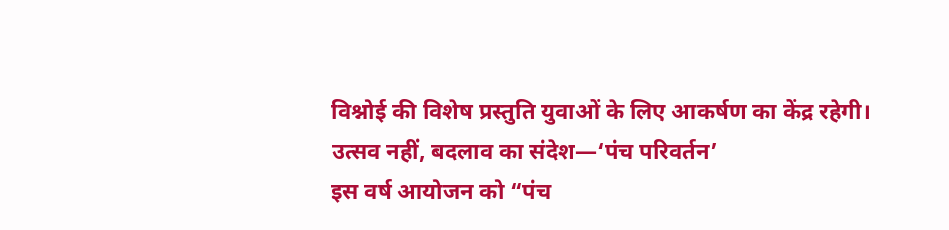विश्नोई की विशेष प्रस्तुति युवाओं के लिए आकर्षण का केंद्र रहेगी।
उत्सव नहीं, बदलाव का संदेश—‘पंच परिवर्तन’
इस वर्ष आयोजन को “पंच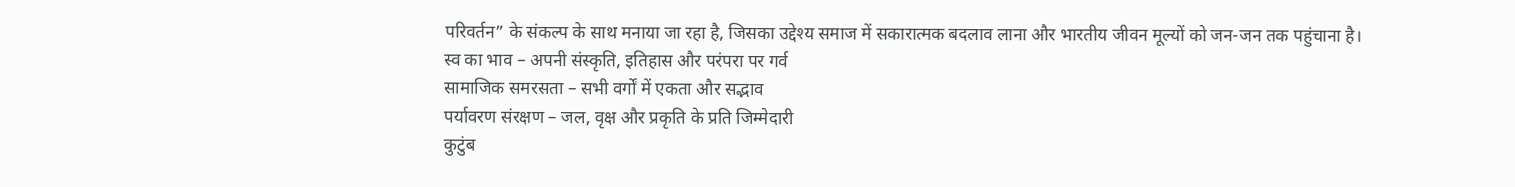परिवर्तन” के संकल्प के साथ मनाया जा रहा है, जिसका उद्देश्य समाज में सकारात्मक बदलाव लाना और भारतीय जीवन मूल्यों को जन-जन तक पहुंचाना है।
स्व का भाव – अपनी संस्कृति, इतिहास और परंपरा पर गर्व
सामाजिक समरसता – सभी वर्गों में एकता और सद्भाव
पर्यावरण संरक्षण – जल, वृक्ष और प्रकृति के प्रति जिम्मेदारी
कुटुंब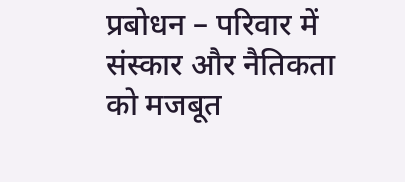प्रबोधन – परिवार में संस्कार और नैतिकता को मजबूत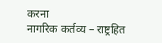करना
नागरिक कर्तव्य – राष्ट्रहित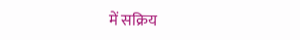में सक्रिय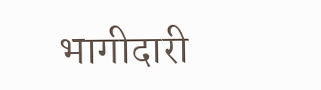भागीदारी